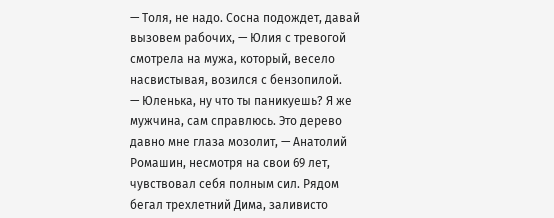— Толя, не надо. Сосна подождет, давай вызовем рабочих, — Юлия с тревогой смотрела на мужа, который, весело насвистывая, возился с бензопилой.
— Юленька, ну что ты паникуешь? Я же мужчина, сам справлюсь. Это дерево давно мне глаза мозолит, — Анатолий Ромашин, несмотря на свои 69 лет, чувствовал себя полным сил. Рядом бегал трехлетний Дима, заливисто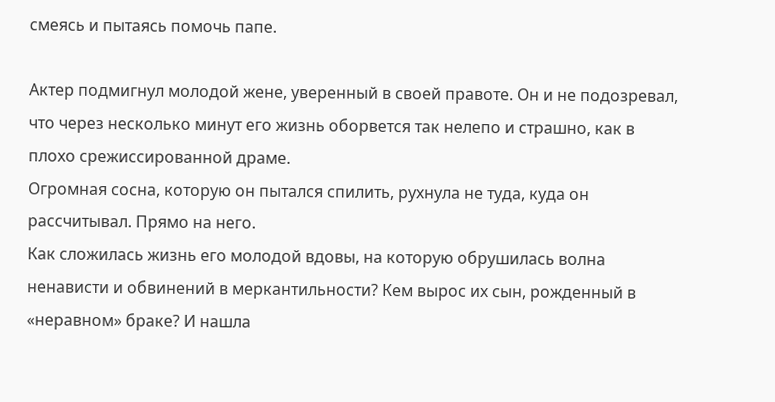смеясь и пытаясь помочь папе.

Актер подмигнул молодой жене, уверенный в своей правоте. Он и не подозревал, что через несколько минут его жизнь оборвется так нелепо и страшно, как в плохо срежиссированной драме.
Огромная сосна, которую он пытался спилить, рухнула не туда, куда он рассчитывал. Прямо на него.
Как сложилась жизнь его молодой вдовы, на которую обрушилась волна ненависти и обвинений в меркантильности? Кем вырос их сын, рожденный в «неравном» браке? И нашла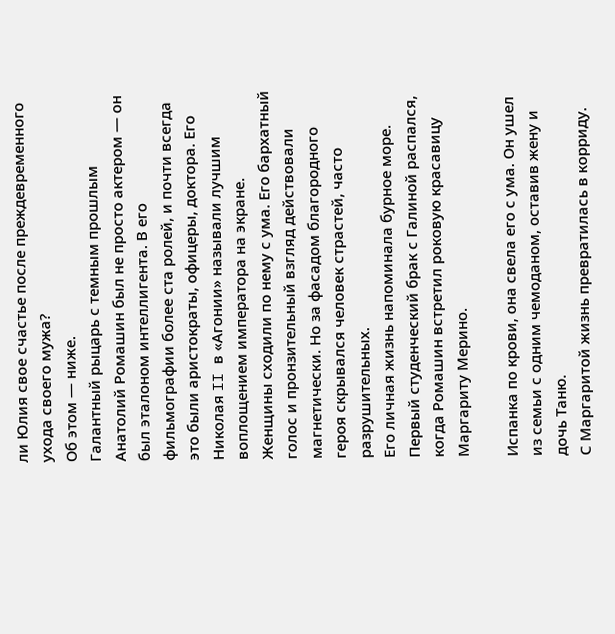ли Юлия свое счастье после преждевременного ухода своего мужа?
Об этом — ниже.
Галантный рыцарь с темным прошлым
Анатолий Ромашин был не просто актером — он был эталоном интеллигента. В его фильмографии более ста ролей, и почти всегда это были аристократы, офицеры, доктора. Его Николая II в «Агонии» называли лучшим воплощением императора на экране.
Женщины сходили по нему с ума. Его бархатный голос и пронзительный взгляд действовали магнетически. Но за фасадом благородного героя скрывался человек страстей, часто разрушительных.
Его личная жизнь напоминала бурное море. Первый студенческий брак с Галиной распался, когда Ромашин встретил роковую красавицу Маргариту Мерино.

Испанка по крови, она свела его с ума. Он ушел из семьи с одним чемоданом, оставив жену и дочь Таню.
С Маргаритой жизнь превратилась в корриду.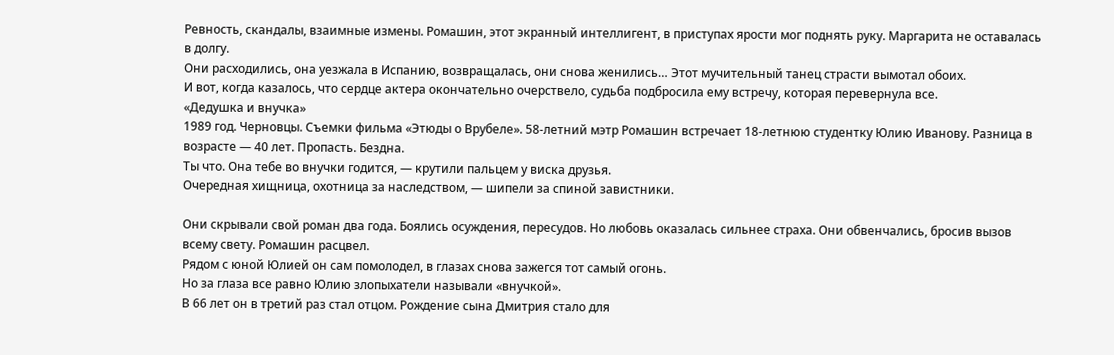Ревность, скандалы, взаимные измены. Ромашин, этот экранный интеллигент, в приступах ярости мог поднять руку. Маргарита не оставалась в долгу.
Они расходились, она уезжала в Испанию, возвращалась, они снова женились… Этот мучительный танец страсти вымотал обоих.
И вот, когда казалось, что сердце актера окончательно очерствело, судьба подбросила ему встречу, которая перевернула все.
«Дедушка и внучка»
1989 год. Черновцы. Съемки фильма «Этюды о Врубеле». 58-летний мэтр Ромашин встречает 18-летнюю студентку Юлию Иванову. Разница в возрасте — 40 лет. Пропасть. Бездна.
Ты что. Она тебе во внучки годится, — крутили пальцем у виска друзья.
Очередная хищница, охотница за наследством, — шипели за спиной завистники.

Они скрывали свой роман два года. Боялись осуждения, пересудов. Но любовь оказалась сильнее страха. Они обвенчались, бросив вызов всему свету. Ромашин расцвел.
Рядом с юной Юлией он сам помолодел, в глазах снова зажегся тот самый огонь.
Но за глаза все равно Юлию злопыхатели называли «внучкой».
В 66 лет он в третий раз стал отцом. Рождение сына Дмитрия стало для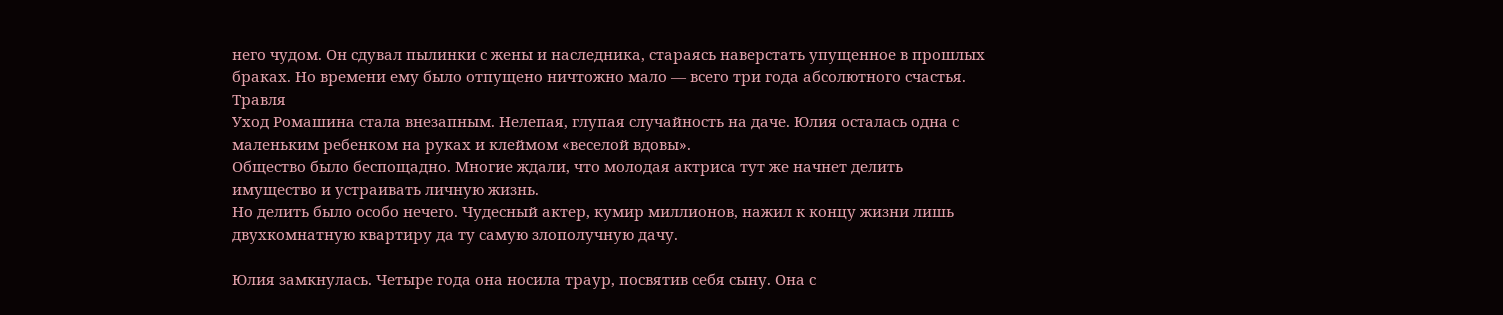него чудом. Он сдувал пылинки с жены и наследника, стараясь наверстать упущенное в прошлых браках. Но времени ему было отпущено ничтожно мало — всего три года абсолютного счастья.
Травля
Уход Ромашина стала внезапным. Нелепая, глупая случайность на даче. Юлия осталась одна с маленьким ребенком на руках и клеймом «веселой вдовы».
Общество было беспощадно. Многие ждали, что молодая актриса тут же начнет делить имущество и устраивать личную жизнь.
Но делить было особо нечего. Чудесный актер, кумир миллионов, нажил к концу жизни лишь двухкомнатную квартиру да ту самую злополучную дачу.

Юлия замкнулась. Четыре года она носила траур, посвятив себя сыну. Она с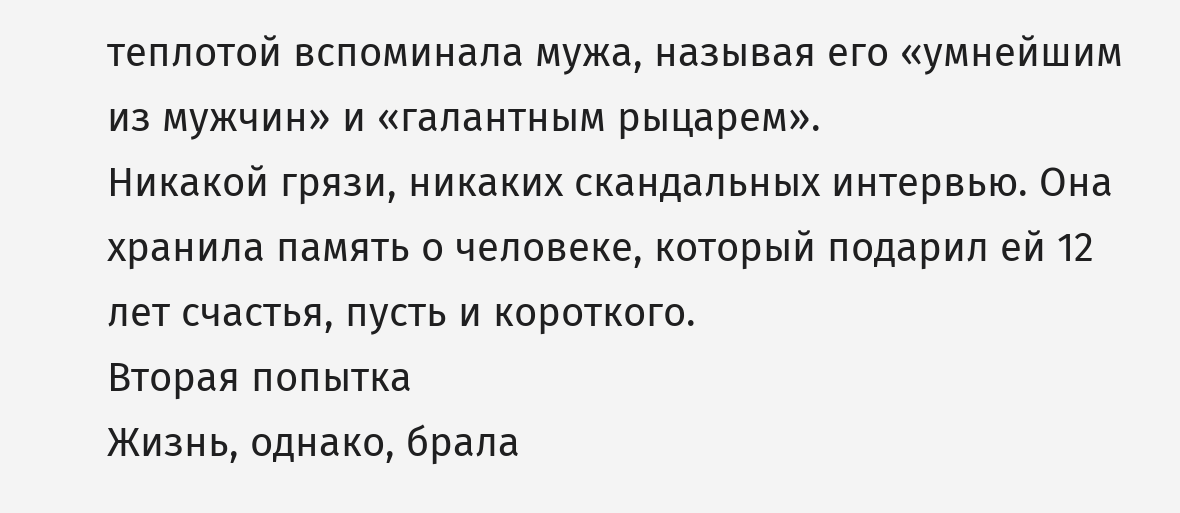теплотой вспоминала мужа, называя его «умнейшим из мужчин» и «галантным рыцарем».
Никакой грязи, никаких скандальных интервью. Она хранила память о человеке, который подарил ей 12 лет счастья, пусть и короткого.
Вторая попытка
Жизнь, однако, брала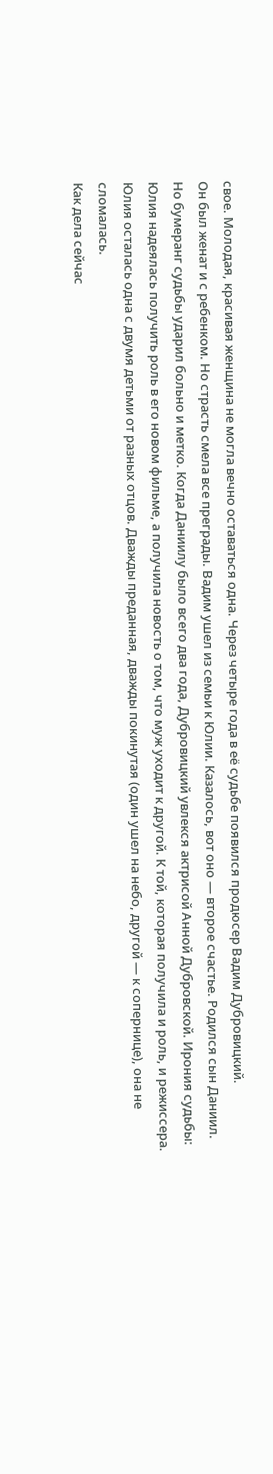свое. Молодая, красивая женщина не могла вечно оставаться одна. Через четыре года в её судьбе появился продюсер Вадим Дубровицкий.
Он был женат и с ребенком. Но страсть смела все преграды. Вадим ушел из семьи к Юлии. Казалось, вот оно — второе счастье. Родился сын Даниил.
Но бумеранг судьбы ударил больно и метко. Когда Даниилу было всего два года, Дубровицкий увлекся актрисой Анной Дубровской. Ирония судьбы: Юлия надеялась получить роль в его новом фильме, а получила новость о том, что муж уходит к другой. К той, которая получила и роль, и режиссера.
Юлия осталась одна с двумя детьми от разных отцов. Дважды преданная, дважды покинутая (один ушел на небо, другой — к сопернице), она не сломалась.
Как дела сейчас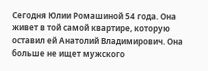Сегодня Юлии Ромашиной 54 года. Она живет в той самой квартире, которую оставил ей Анатолий Владимирович. Она больше не ищет мужского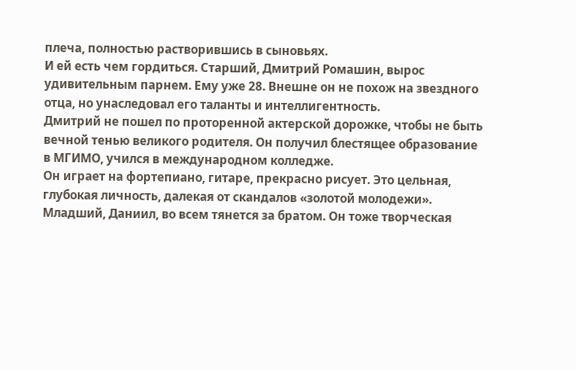плеча, полностью растворившись в сыновьях.
И ей есть чем гордиться. Старший, Дмитрий Ромашин, вырос удивительным парнем. Ему уже 28. Внешне он не похож на звездного отца, но унаследовал его таланты и интеллигентность.
Дмитрий не пошел по проторенной актерской дорожке, чтобы не быть вечной тенью великого родителя. Он получил блестящее образование в МГИМО, учился в международном колледже.
Он играет на фортепиано, гитаре, прекрасно рисует. Это цельная, глубокая личность, далекая от скандалов «золотой молодежи».
Младший, Даниил, во всем тянется за братом. Он тоже творческая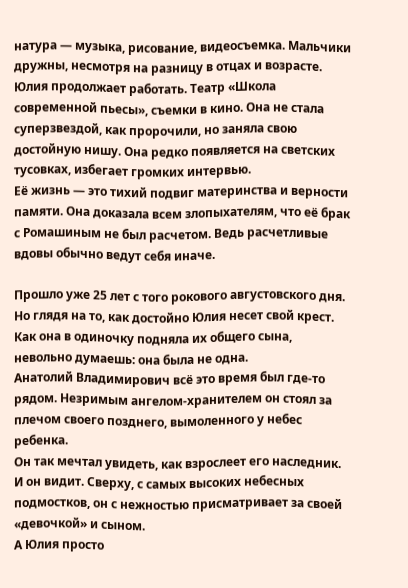натура — музыка, рисование, видеосъемка. Мальчики дружны, несмотря на разницу в отцах и возрасте.
Юлия продолжает работать. Театр «Школа современной пьесы», съемки в кино. Она не стала суперзвездой, как пророчили, но заняла свою достойную нишу. Она редко появляется на светских тусовках, избегает громких интервью.
Её жизнь — это тихий подвиг материнства и верности памяти. Она доказала всем злопыхателям, что её брак с Ромашиным не был расчетом. Ведь расчетливые вдовы обычно ведут себя иначе.

Прошло уже 25 лет с того рокового августовского дня. Но глядя на то, как достойно Юлия несет свой крест. Как она в одиночку подняла их общего сына, невольно думаешь: она была не одна.
Анатолий Владимирович всё это время был где-то рядом. Незримым ангелом-хранителем он стоял за плечом своего позднего, вымоленного у небес ребенка.
Он так мечтал увидеть, как взрослеет его наследник. И он видит. Сверху, с самых высоких небесных подмостков, он с нежностью присматривает за своей «девочкой» и сыном.
А Юлия просто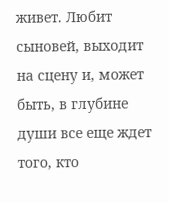живет. Любит сыновей, выходит на сцену и, может быть, в глубине души все еще ждет того, кто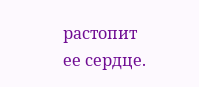растопит ее сердце.